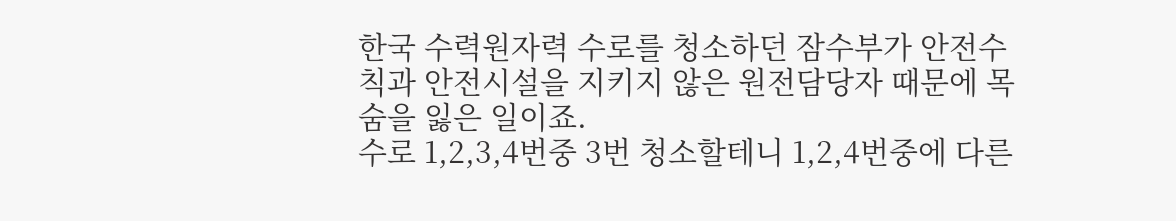한국 수력원자력 수로를 청소하던 잠수부가 안전수칙과 안전시설을 지키지 않은 원전담당자 때문에 목숨을 잃은 일이죠.
수로 1,2,3,4번중 3번 청소할테니 1,2,4번중에 다른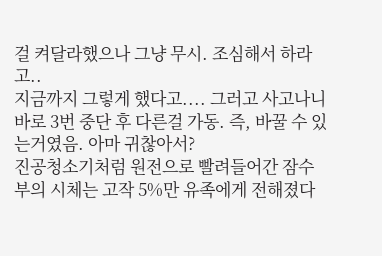걸 켜달라했으나 그냥 무시. 조심해서 하라고..
지금까지 그렇게 했다고.... 그러고 사고나니 바로 3번 중단 후 다른걸 가동. 즉, 바꿀 수 있는거였음. 아마 귀찮아서?
진공청소기처럼 원전으로 빨려들어간 잠수부의 시체는 고작 5%만 유족에게 전해졌다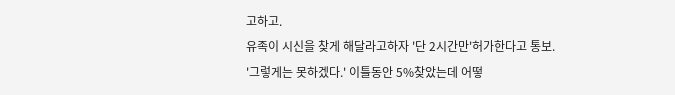고하고.
유족이 시신을 찾게 해달라고하자 '단 2시간만'허가한다고 통보.
'그렇게는 못하겠다.' 이틀동안 5%찾았는데 어떻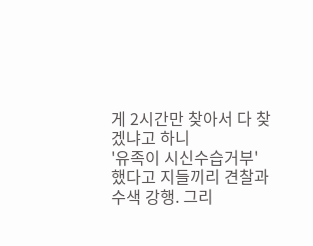게 2시간만 찾아서 다 찾겠냐고 하니
'유족이 시신수습거부'했다고 지들끼리 견찰과 수색 강행. 그리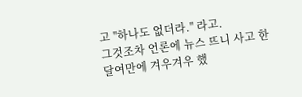고 "하나도 없더라." 라고.
그것조차 언론에 뉴스 뜨니 사고 한 달여만에 겨우겨우 했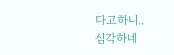다고하니..
심각하네